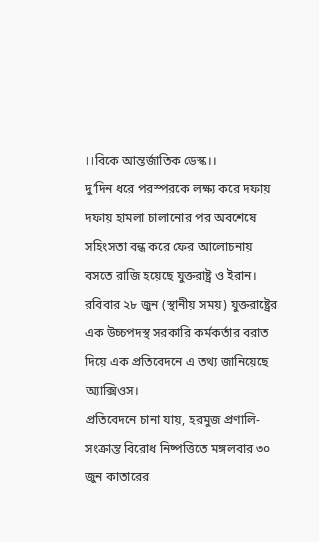।।বিকে আন্তর্জাতিক ডেস্ক।।
দু’দিন ধরে পরস্পরকে লক্ষ্য করে দফায় দফায় হামলা চালানোর পর অবশেষে সহিংসতা বন্ধ করে ফের আলোচনায় বসতে রাজি হয়েছে যুক্তরাষ্ট্র ও ইরান।
রবিবার ২৮ জুন (স্থানীয় সময়) যুক্তরাষ্ট্রের এক উচ্চপদস্থ সরকারি কর্মকর্তার বরাত দিয়ে এক প্রতিবেদনে এ তথ্য জানিয়েছে অ্যাক্সিওস।
প্রতিবেদনে চানা যায়, হরমুজ প্রণালি-সংক্রান্ত বিরোধ নিষ্পত্তিতে মঙ্গলবার ৩০ জুন কাতারের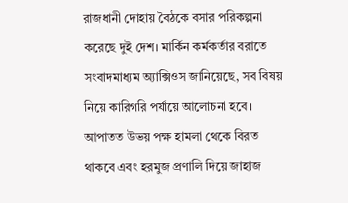রাজধানী দোহায় বৈঠকে বসার পরিকল্পনা করেছে দুই দেশ। মার্কিন কর্মকর্তার বরাতে সংবাদমাধ্যম অ্যাক্সিওস জানিয়েছে, সব বিষয় নিয়ে কারিগরি পর্যায়ে আলোচনা হবে। আপাতত উভয় পক্ষ হামলা থেকে বিরত থাকবে এবং হরমুজ প্রণালি দিয়ে জাহাজ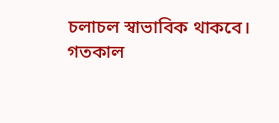চলাচল স্বাভাবিক থাকবে।
গতকাল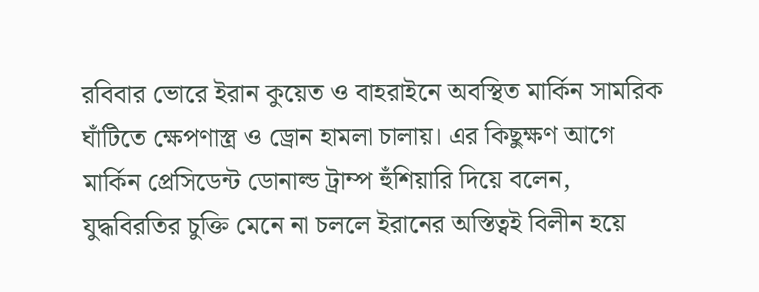রবিবার ভোরে ইরান কুয়েত ও বাহরাইনে অবস্থিত মার্কিন সামরিক ঘাঁটিতে ক্ষেপণাস্ত্র ও ড্রোন হামলা চালায়। এর কিছুক্ষণ আগে মার্কিন প্রেসিডেন্ট ডোনাল্ড ট্রাম্প হুঁশিয়ারি দিয়ে বলেন, যুদ্ধবিরতির চুক্তি মেনে না চললে ইরানের অস্তিত্বই বিলীন হয়ে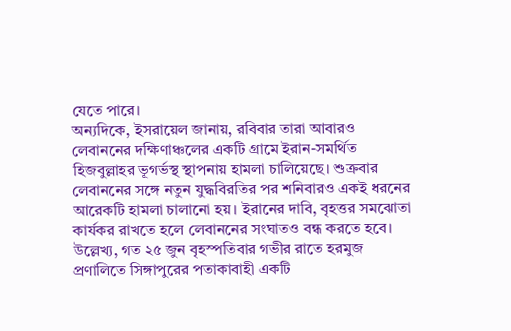যেতে পারে।
অন্যদিকে, ইসরায়েল জানায়, রবিবার তারা আবারও লেবাননের দক্ষিণাঞ্চলের একটি গ্রামে ইরান-সমর্থিত হিজবুল্লাহর ভূগর্ভস্থ স্থাপনায় হামলা চালিয়েছে। শুক্রবার লেবাননের সঙ্গে নতুন যুদ্ধবিরতির পর শনিবারও একই ধরনের আরেকটি হামলা চালানো হয়। ইরানের দাবি, বৃহত্তর সমঝোতা কার্যকর রাখতে হলে লেবাননের সংঘাতও বন্ধ করতে হবে।
উল্লেখ্য, গত ২৫ জুন বৃহস্পতিবার গভীর রাতে হরমুজ প্রণালিতে সিঙ্গাপুরের পতাকাবাহী একটি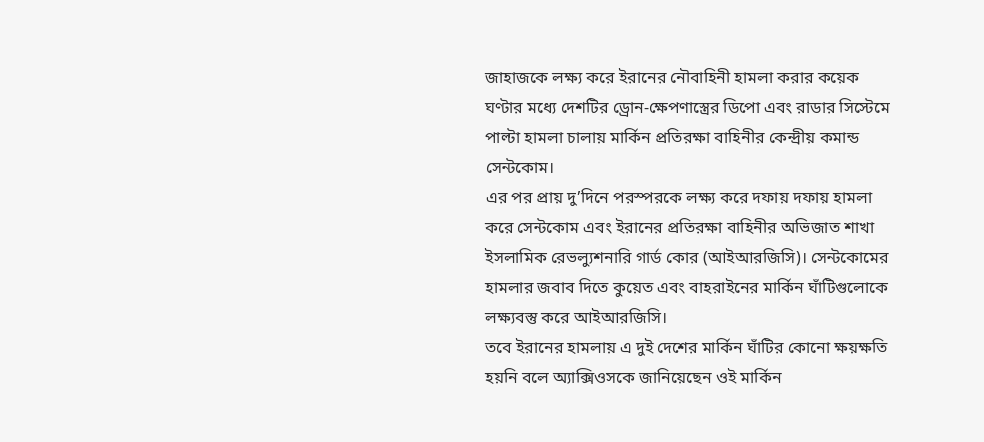জাহাজকে লক্ষ্য করে ইরানের নৌবাহিনী হামলা করার কয়েক ঘণ্টার মধ্যে দেশটির ড্রোন-ক্ষেপণাস্ত্রের ডিপো এবং রাডার সিস্টেমে পাল্টা হামলা চালায় মার্কিন প্রতিরক্ষা বাহিনীর কেন্দ্রীয় কমান্ড সেন্টকোম।
এর পর প্রায় দু’দিনে পরস্পরকে লক্ষ্য করে দফায় দফায় হামলা করে সেন্টকোম এবং ইরানের প্রতিরক্ষা বাহিনীর অভিজাত শাখা ইসলামিক রেভল্যুশনারি গার্ড কোর (আইআরজিসি)। সেন্টকোমের হামলার জবাব দিতে কুয়েত এবং বাহরাইনের মার্কিন ঘাঁটিগুলোকে লক্ষ্যবস্তু করে আইআরজিসি।
তবে ইরানের হামলায় এ দুই দেশের মার্কিন ঘাঁটির কোনো ক্ষয়ক্ষতি হয়নি বলে অ্যাক্সিওসকে জানিয়েছেন ওই মার্কিন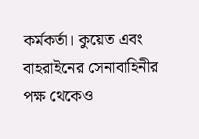কর্মকর্তা। কুয়েত এবং বাহরাইনের সেনাবাহিনীর পক্ষ থেকেও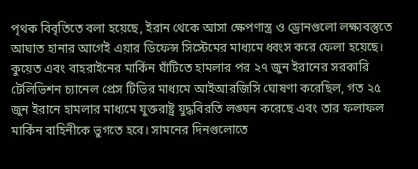পৃথক বিবৃতিতে বলা হয়েছে, ইরান থেকে আসা ক্ষেপণাস্ত্র ও ড্রোনগুলো লক্ষ্যবস্তুতে আঘাত হানার আগেই এয়ার ডিফেন্স সিস্টেমের মাধ্যমে ধ্বংস করে ফেলা হয়েছে।
কুয়েত এবং বাহরাইনের মার্কিন ঘাঁটিতে হামলার পর ২৭ জুন ইরানের সরকারি টেলিভিশন চ্যানেল প্রেস টিভির মাধ্যমে আইআরজিসি ঘোষণা করেছিল, গত ২৫ জুন ইরানে হামলার মাধ্যমে যুক্তরাষ্ট্র যুদ্ধবিরতি লঙ্ঘন করেছে এবং তার ফলাফল মার্কিন বাহিনীকে ভুগতে হবে। সামনের দিনগুলোতে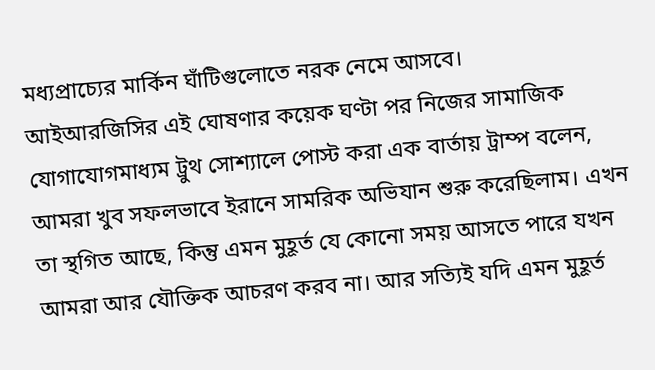মধ্যপ্রাচ্যের মার্কিন ঘাঁটিগুলোতে নরক নেমে আসবে।
আইআরজিসির এই ঘোষণার কয়েক ঘণ্টা পর নিজের সামাজিক যোগাযোগমাধ্যম ট্রুথ সোশ্যালে পোস্ট করা এক বার্তায় ট্রাম্প বলেন, আমরা খুব সফলভাবে ইরানে সামরিক অভিযান শুরু করেছিলাম। এখন তা স্থগিত আছে, কিন্তু এমন মুহূর্ত যে কোনো সময় আসতে পারে যখন আমরা আর যৌক্তিক আচরণ করব না। আর সত্যিই যদি এমন মুহূর্ত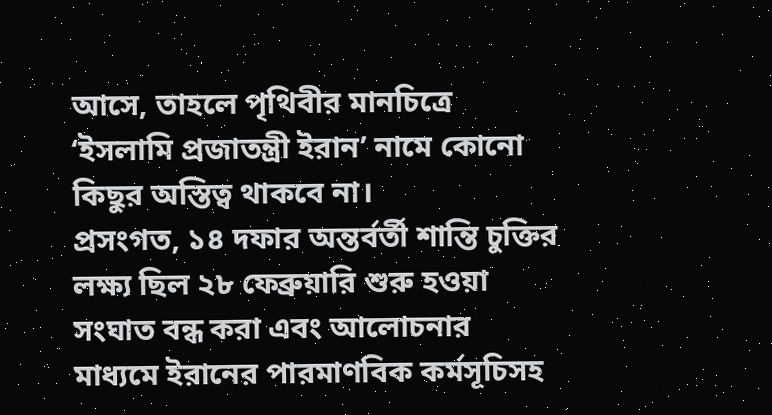আসে, তাহলে পৃথিবীর মানচিত্রে ‘ইসলামি প্রজাতন্ত্রী ইরান’ নামে কোনো কিছুর অস্তিত্ব থাকবে না।
প্রসংগত, ১৪ দফার অন্তর্বর্তী শান্তি চুক্তির লক্ষ্য ছিল ২৮ ফেব্রুয়ারি শুরু হওয়া সংঘাত বন্ধ করা এবং আলোচনার মাধ্যমে ইরানের পারমাণবিক কর্মসূচিসহ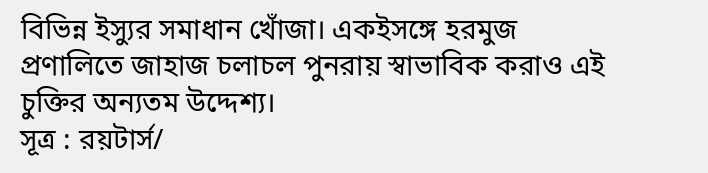বিভিন্ন ইস্যুর সমাধান খোঁজা। একইসঙ্গে হরমুজ প্রণালিতে জাহাজ চলাচল পুনরায় স্বাভাবিক করাও এই চুক্তির অন্যতম উদ্দেশ্য।
সূত্র : রয়টার্স/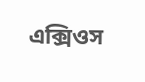এক্সিওস